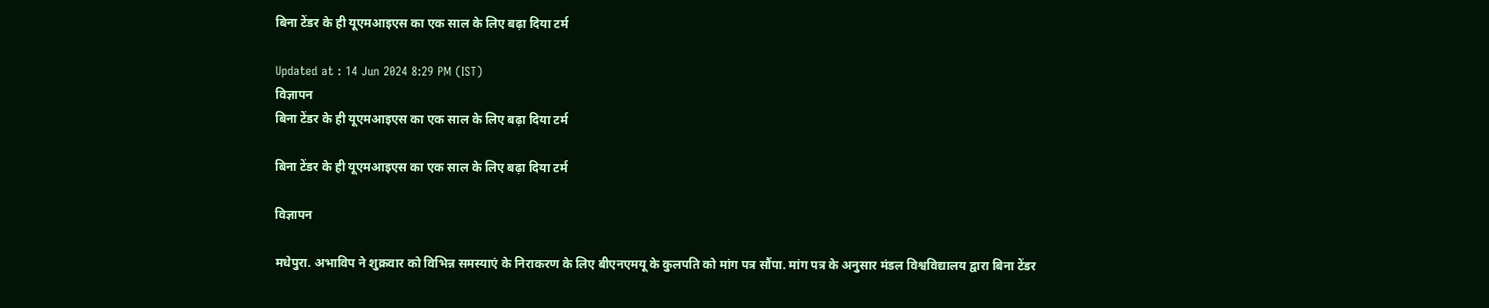बिना टेंडर के ही यूएमआइएस का एक साल के लिए बढ़ा दिया टर्म

Updated at : 14 Jun 2024 8:29 PM (IST)
विज्ञापन
बिना टेंडर के ही यूएमआइएस का एक साल के लिए बढ़ा दिया टर्म

बिना टेंडर के ही यूएमआइएस का एक साल के लिए बढ़ा दिया टर्म

विज्ञापन

मधेपुरा. अभाविप ने शुक्रवार को विभिन्न समस्याएं के निराकरण के लिए बीएनएमयू के कुलपति को मांग पत्र सौंपा. मांग पत्र के अनुसार मंडल विश्वविद्यालय द्वारा बिना टेंडर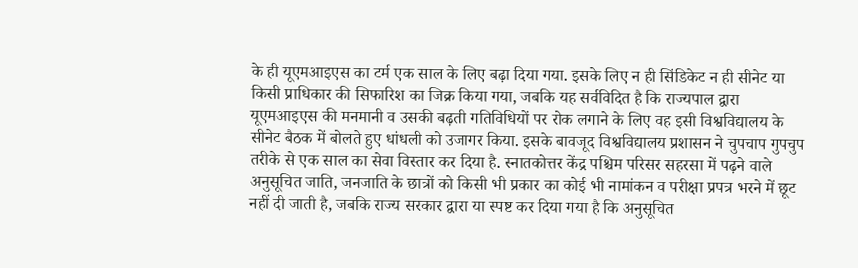के ही यूएमआइएस का टर्म एक साल के लिए बढ़ा दिया गया. इसके लिए न ही सिंडिकेट न ही सीनेट या किसी प्राधिकार की सिफारिश का जिक्र किया गया, जबकि यह सर्वविदित है कि राज्यपाल द्वारा यूएमआइएस की मनमानी व उसकी बढ़ती गतिविधियों पर रोक लगाने के लिए वह इसी विश्वविद्यालय के सीनेट बैठक में बोलते हुए धांधली को उजागर किया. इसके बावजूद विश्वविद्यालय प्रशासन ने चुपचाप गुपचुप तरीके से एक साल का सेवा विस्तार कर दिया है. स्नातकोत्तर केंद्र पश्चिम परिसर सहरसा में पढ़ने वाले अनुसूचित जाति, जनजाति के छात्रों को किसी भी प्रकार का कोई भी नामांकन व परीक्षा प्रपत्र भरने में छूट नहीं दी जाती है, जबकि राज्य सरकार द्वारा या स्पष्ट कर दिया गया है कि अनुसूचित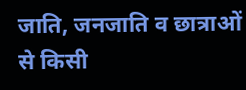जाति, जनजाति व छात्राओं से किसी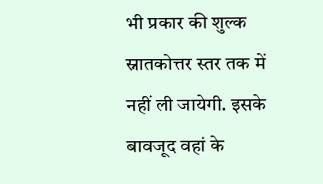भी प्रकार की शुल्क स्नातकोत्तर स्तर तक में नहीं ली जायेगी. इसके बावजूद वहां के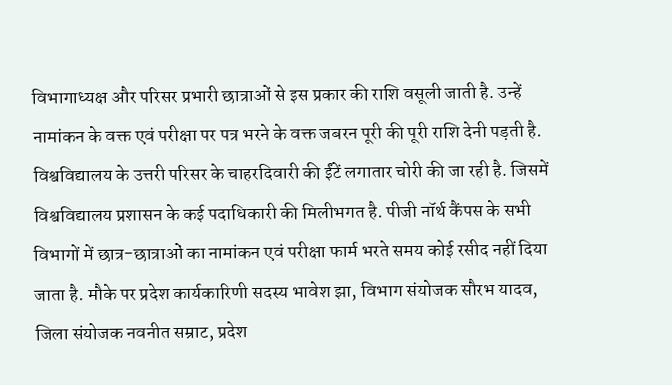विभागाध्यक्ष और परिसर प्रभारी छात्राओं से इस प्रकार की राशि वसूली जाती है. उन्हें नामांकन के वक्त एवं परीक्षा पर पत्र भरने के वक्त जबरन पूरी की पूरी राशि देनी पड़ती है. विश्वविद्यालय के उत्तरी परिसर के चाहरदिवारी की ईंटें लगातार चोरी की जा रही है. जिसमें विश्वविद्यालय प्रशासन के कई पदाधिकारी की मिलीभगत है. पीजी नॉर्थ कैंपस के सभी विभागों में छात्र-छात्राओं का नामांकन एवं परीक्षा फार्म भरते समय कोई रसीद नहीं दिया जाता है. मौके पर प्रदेश कार्यकारिणी सदस्य भावेश झा, विभाग संयोजक सौरभ यादव, जिला संयोजक नवनीत सम्राट, प्रदेश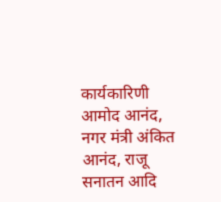कार्यकारिणी आमोद आनंद, नगर मंत्री अंकित आनंद, राजू सनातन आदि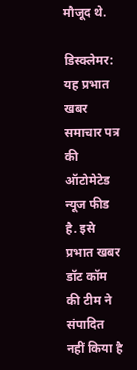मौजूद थे.

डिस्क्लेमर: यह प्रभात खबर समाचार पत्र की ऑटोमेटेड न्यूज फीड है. इसे प्रभात खबर डॉट कॉम की टीम ने संपादित नहीं किया है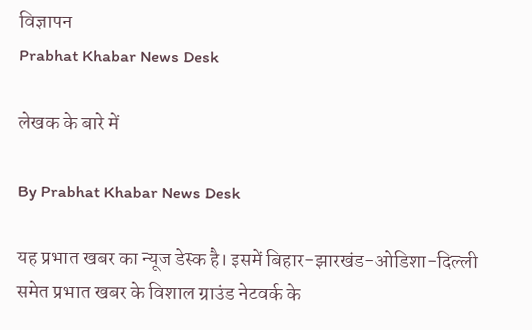विज्ञापन
Prabhat Khabar News Desk

लेखक के बारे में

By Prabhat Khabar News Desk

यह प्रभात खबर का न्यूज डेस्क है। इसमें बिहार-झारखंड-ओडिशा-दिल्‍ली समेत प्रभात खबर के विशाल ग्राउंड नेटवर्क के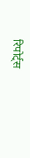रिपोर्ट्स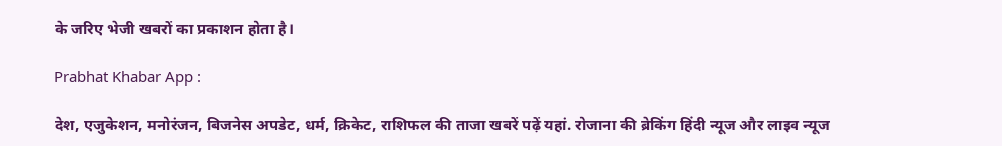के जरिए भेजी खबरों का प्रकाशन होता है।

Prabhat Khabar App :

देश, एजुकेशन, मनोरंजन, बिजनेस अपडेट, धर्म, क्रिकेट, राशिफल की ताजा खबरें पढ़ें यहां. रोजाना की ब्रेकिंग हिंदी न्यूज और लाइव न्यूज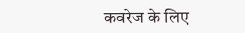कवरेज के लिए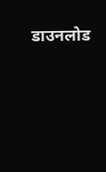डाउनलोड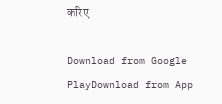करिए

Download from Google PlayDownload from App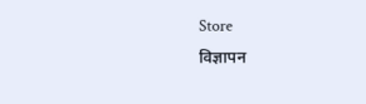Store
विज्ञापन